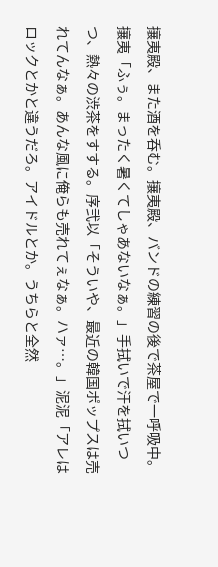攘夷殿、また酒を呑む。攘夷殿、バンドの練習の後で茶屋で一呼吸中。攘夷「ふぅ。まったく暑くてしゃあないなぁ。」手拭いで汗を拭いつつ、熱々の渋茶をすする。序弐以「そういや、最近の韓国ポップスは売れてんなぁ。あんな風に俺らも売れてぇなぁ。ハァ…。」泥泥「アレはロックとかと違うだろ。アイドルとか。うちらと全然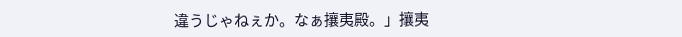違うじゃねぇか。なぁ攘夷殿。」攘夷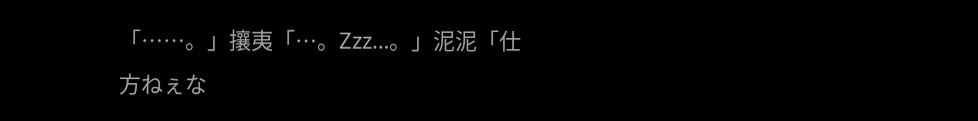「……。」攘夷「…。Zzz…。」泥泥「仕方ねぇな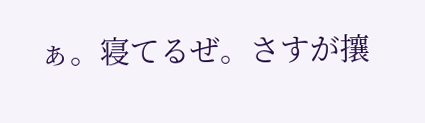ぁ。寝てるぜ。さすが攘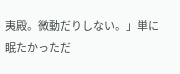夷殿。微動だりしない。」単に眠たかっただ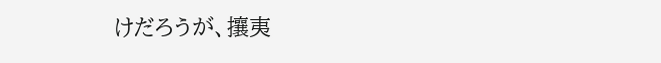けだろうが、攘夷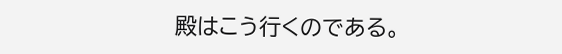殿はこう行くのである。